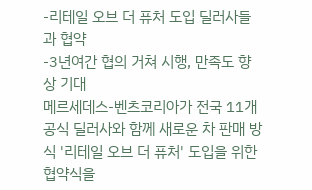-리테일 오브 더 퓨처 도입 딜러사들과 협약
-3년여간 협의 거쳐 시행, 만족도 향상 기대
메르세데스-벤츠코리아가 전국 11개 공식 딜러사와 함께 새로운 차 판매 방식 '리테일 오브 더 퓨처' 도입을 위한 협약식을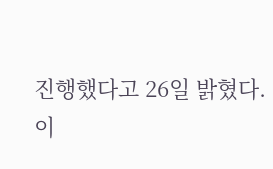진행했다고 26일 밝혔다.
이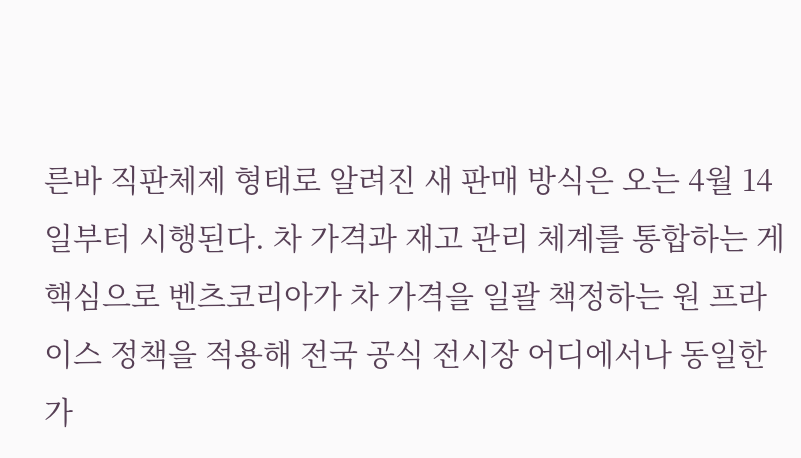른바 직판체제 형태로 알려진 새 판매 방식은 오는 4월 14일부터 시행된다. 차 가격과 재고 관리 체계를 통합하는 게 핵심으로 벤츠코리아가 차 가격을 일괄 책정하는 원 프라이스 정책을 적용해 전국 공식 전시장 어디에서나 동일한 가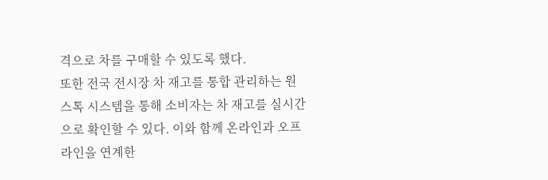격으로 차를 구매할 수 있도록 했다.
또한 전국 전시장 차 재고를 통합 관리하는 원 스톡 시스템을 통해 소비자는 차 재고를 실시간으로 확인할 수 있다. 이와 함께 온라인과 오프라인을 연계한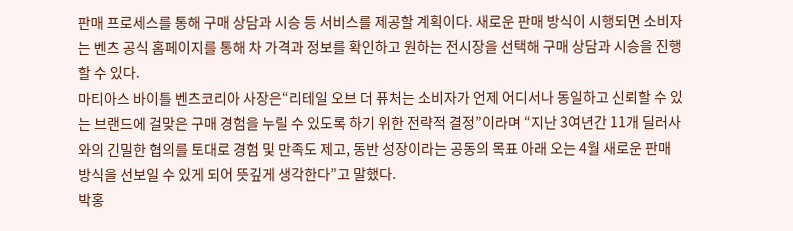판매 프로세스를 통해 구매 상담과 시승 등 서비스를 제공할 계획이다. 새로운 판매 방식이 시행되면 소비자는 벤츠 공식 홈페이지를 통해 차 가격과 정보를 확인하고 원하는 전시장을 선택해 구매 상담과 시승을 진행할 수 있다.
마티아스 바이틀 벤츠코리아 사장은“리테일 오브 더 퓨처는 소비자가 언제 어디서나 동일하고 신뢰할 수 있는 브랜드에 걸맞은 구매 경험을 누릴 수 있도록 하기 위한 전략적 결정”이라며 “지난 3여년간 11개 딜러사와의 긴밀한 협의를 토대로 경험 및 만족도 제고, 동반 성장이라는 공동의 목표 아래 오는 4월 새로운 판매 방식을 선보일 수 있게 되어 뜻깊게 생각한다”고 말했다.
박홍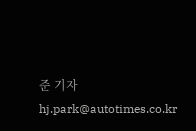준 기자 hj.park@autotimes.co.kr